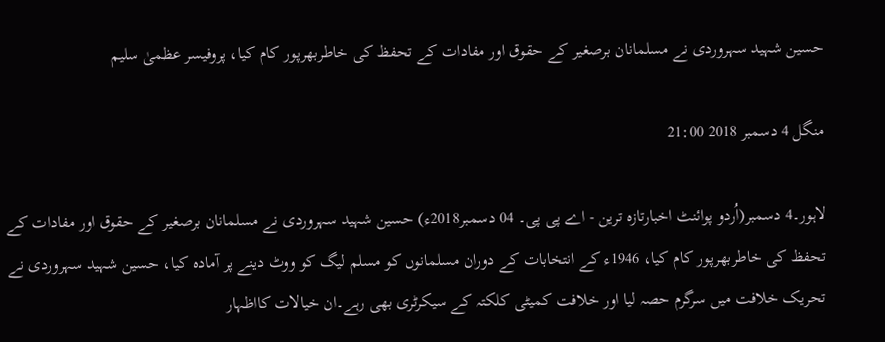حسین شہید سہروردی نے مسلمانان برصغیر کے حقوق اور مفادات کے تحفظ کی خاطربھرپور کام کیا، پروفیسر عظمیٰ سلیم

منگل 4 دسمبر 2018 21:00

لاہور۔4 دسمبر(اُردو پوائنٹ اخبارتازہ ترین - اے پی پی۔ 04 دسمبر2018ء) حسین شہید سہروردی نے مسلمانان برصغیر کے حقوق اور مفادات کے تحفظ کی خاطربھرپور کام کیا، 1946ء کے انتخابات کے دوران مسلمانوں کو مسلم لیگ کو ووٹ دینے پر آمادہ کیا، حسین شہید سہروردی نے تحریک خلافت میں سرگرم حصہ لیا اور خلافت کمیٹی کلکتہ کے سیکرٹری بھی رہے۔ان خیالات کااظہار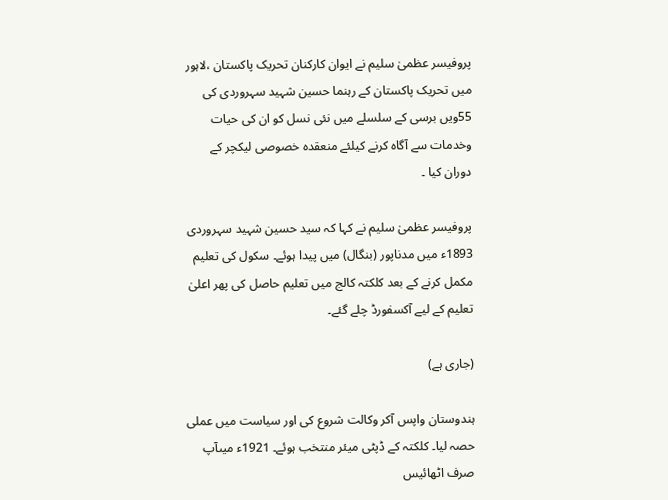پروفیسر عظمیٰ سلیم نے ایوان کارکنان تحریک پاکستان ،لاہور میں تحریک پاکستان کے رہنما حسین شہید سہروردی کی 55ویں برسی کے سلسلے میں نئی نسل کو ان کی حیات وخدمات سے آگاہ کرنے کیلئے منعقدہ خصوصی لیکچر کے دوران کیا ۔

پروفیسر عظمیٰ سلیم نے کہا کہ سید حسین شہید سہروردی 1893ء میں مدناپور (بنگال) میں پیدا ہوئے۔ سکول کی تعلیم مکمل کرنے کے بعد کلکتہ کالج میں تعلیم حاصل کی پھر اعلیٰ تعلیم کے لیے آکسفورڈ چلے گئے۔

(جاری ہے)

ہندوستان واپس آکر وکالت شروع کی اور سیاست میں عملی حصہ لیا۔ کلکتہ کے ڈپٹی میئر منتخب ہوئے۔ 1921ء میںآپ صرف اٹھائیس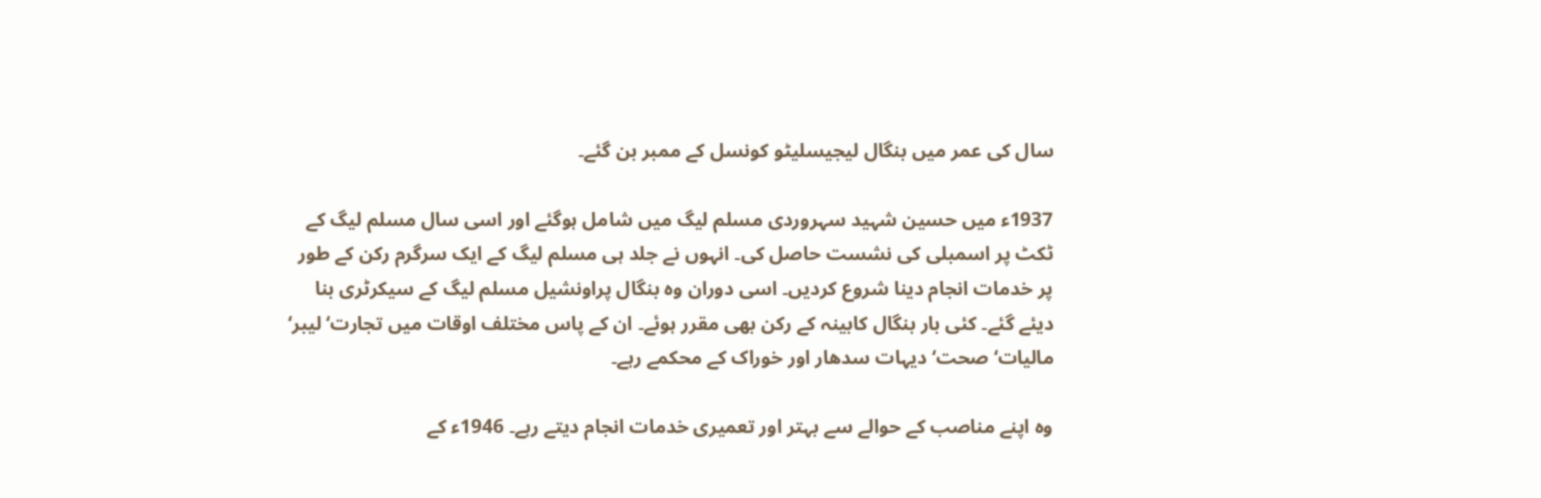سال کی عمر میں بنگال لیجیسلیٹو کونسل کے ممبر بن گئے۔

1937ء میں حسین شہید سہروردی مسلم لیگ میں شامل ہوگئے اور اسی سال مسلم لیگ کے ٹکٹ پر اسمبلی کی نشست حاصل کی۔ انہوں نے جلد ہی مسلم لیگ کے ایک سرگرم رکن کے طور پر خدمات انجام دینا شروع کردیں۔ اسی دوران وہ بنگال پراونشیل مسلم لیگ کے سیکرٹری بنا دیئے گئے۔ کئی بار بنگال کابینہ کے رکن بھی مقرر ہوئے۔ ان کے پاس مختلف اوقات میں تجارت‘ لیبر‘ مالیات‘ صحت‘ دیہات سدھار اور خوراک کے محکمے رہے۔

وہ اپنے مناصب کے حوالے سے بہتر اور تعمیری خدمات انجام دیتے رہے۔ 1946ء کے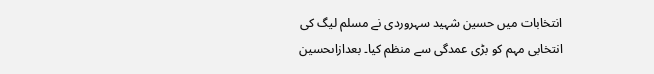انتخابات میں حسین شہید سہروردی نے مسلم لیگ کی انتخابی مہم کو بڑی عمدگی سے منظم کیا۔ بعدازاںحسین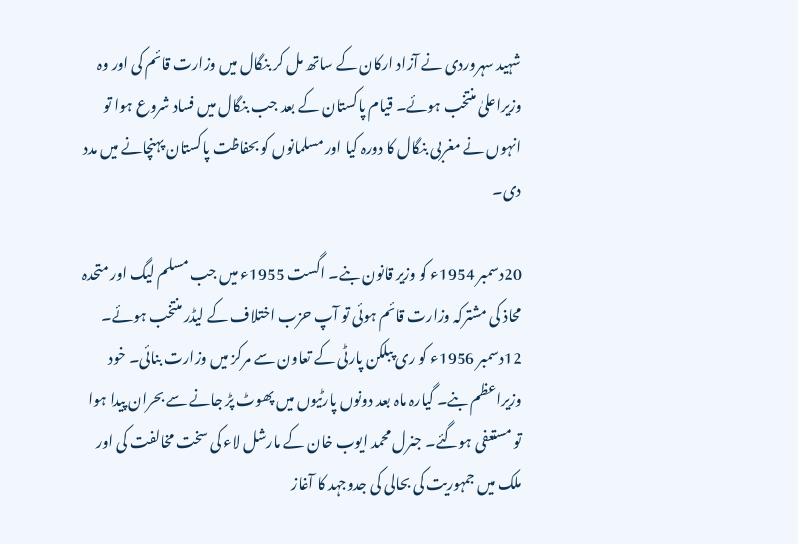شہید سہروردی نے آزاد ارکان کے ساتھ مل کر بنگال میں وزارت قائم کی اور وہ وزیراعلیٰ منتخب ہوئے۔ قیام پاکستان کے بعد جب بنگال میں فساد شروع ہوا تو انہوں نے مغربی بنگال کا دورہ کیا اور مسلمانوں کو بحفاظت پاکستان پہنچانے میں مدد دی۔

20دسمبر 1954ء کو وزیر قانون بنے۔ اگست 1955ء میں جب مسلم لیگ اور متحدہ محاذ کی مشترکہ وزارت قائم ہوئی تو آپ حزب اختلاف کے لیڈر منتخب ہوئے۔ 12دسمبر 1956ء کو ری پبلکن پارٹی کے تعاون سے مرکز میں وزارت بنائی۔ خود وزیراعظم بنے۔ گیارہ ماہ بعد دونوں پارٹیوں میں پھوٹ پڑ جانے سے بحران پیدا ہوا تو مستعفی ہوگئے۔ جنرل محمد ایوب خان کے مارشل لاء کی سخت مخالفت کی اور ملک میں جمہوریت کی بحالی کی جدوجہد کا آغاز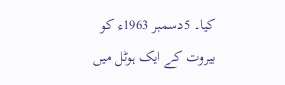کیا۔ 5دسمبر 1963ء کو بیروت کے ایک ہوٹل میں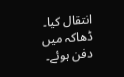انتقال کیا۔ ڈھاکہ میں دفن ہوئے۔